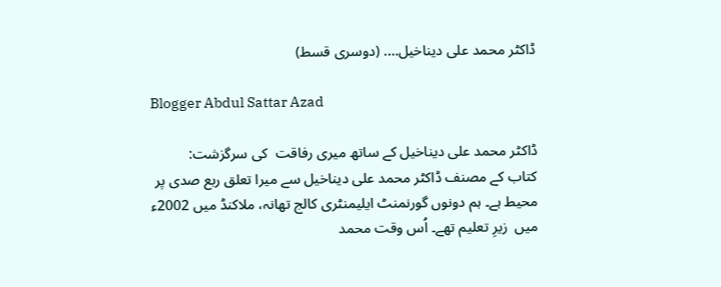ڈاکٹر محمد علی دیناخیل…. (دوسری قسط)

Blogger Abdul Sattar Azad

ڈاکٹر محمد علی دیناخیل کے ساتھ میری رفاقت  کی سرگزشت:
کتاب کے مصنف ڈاکٹر محمد علی دیناخیل سے میرا تعلق ربع صدی پر محیط ہے۔ ہم دونوں گورنمنٹ ایلیمنٹری کالج تھانہ، ملاکنڈ میں 2002ء میں  زیرِ تعلیم تھے۔ اُس وقت محمد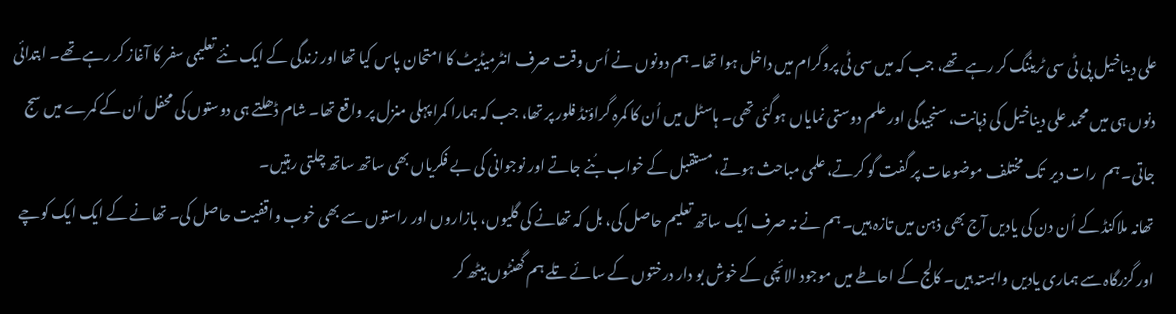علی دیناخیل پی ٹی سی ٹریننگ کر رہے تھے، جب کہ میں سی ٹی پروگرام میں داخل ہوا تھا۔ ہم دونوں نے اُس وقت صرف انٹرمیڈیٹ کا امتحان پاس کیا تھا اور زندگی کے ایک نئے تعلیمی سفر کا آغاز کر رہے تھے۔ ابتدائی دنوں ہی میں محمد علی دیناخیل کی ذہانت، سنجیدگی اور علم دوستی نمایاں ہوگئی تھی۔ ہاسٹل میں اُن کا کمرہ گراؤنڈ فلور پر تھا، جب کہ ہمارا کمرا پہلی منزل پر واقع تھا۔ شام ڈھلتے ہی دوستوں کی محفل اُن کے کمرے میں سج جاتی۔ ہم  رات دیر  تک مختلف موضوعات پر گفت گو کرتے، علمی مباحث ہوتے، مستقبل کے خواب بُنے جاتے اور نوجوانی کی بے فکریاں بھی ساتھ ساتھ چلتی رہتیں۔
تھانہ ملاکنڈ کے اُن دن کی یادیں آج بھی ذہن میں تازہ ہیں۔ ہم نے نہ صرف ایک ساتھ تعلیم حاصل کی، بل کہ تھانے کی گلیوں، بازاروں اور راستوں سے بھی خوب واقفیت حاصل کی۔ تھانے کے ایک ایک کوچے اور گزرگاہ سے ہماری یادیں وابستہ ہیں۔ کالج کے احاطے میں موجود الائچی کے خوش بو دار درختوں کے سائے تلے ہم گھنٹوں بیٹھ کر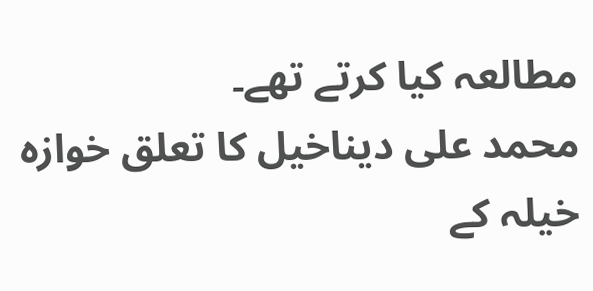مطالعہ کیا کرتے تھے۔
محمد علی دیناخیل کا تعلق خوازہ خیلہ کے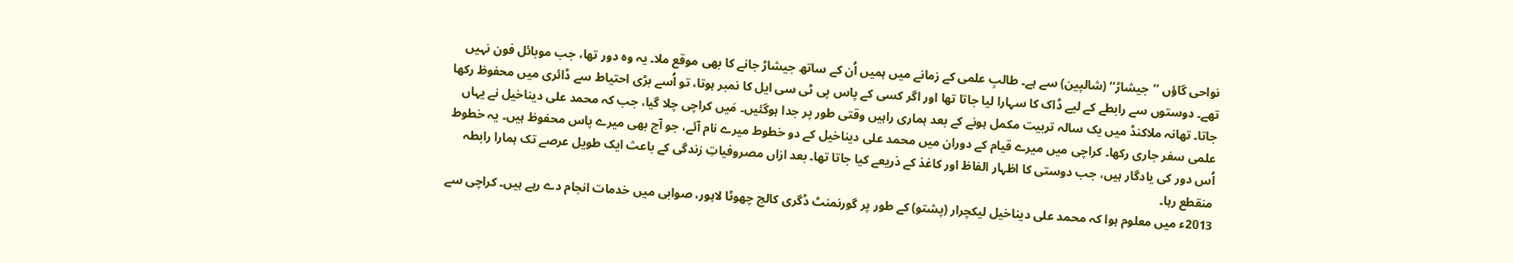نواحی گاؤں ’’جیشاڑ‘‘ (شالپین) سے ہے۔ طالبِ علمی کے زمانے میں ہمیں اُن کے ساتھ جیشاڑ جانے کا بھی موقع ملا۔ یہ وہ دور تھا، جب موبائل فون نہیں تھے۔ دوستوں سے رابطے کے لیے ڈاک کا سہارا لیا جاتا تھا اور اگر کسی کے پاس پی ٹی سی ایل کا نمبر ہوتا، تو اُسے بڑی احتیاط سے ڈائری میں محفوظ رکھا جاتا۔ تھانہ ملاکنڈ میں یک سالہ تربیت مکمل ہونے کے بعد ہماری راہیں وقتی طور پر جدا ہوگئیں۔ مَیں کراچی چلا گیا، جب کہ محمد علی دیناخیل نے یہاں علمی سفر جاری رکھا۔ کراچی میں میرے قیام کے دوران میں محمد علی دیناخیل کے دو خطوط میرے نام آئے، جو آج بھی میرے پاس محفوظ ہیں۔ یہ خطوط اُس دور کی یادگار ہیں، جب دوستی کا اظہار الفاظ اور کاغذ کے ذریعے کیا جاتا تھا۔ بعد ازاں مصروفیاتِ زندگی کے باعث ایک طویل عرصے تک ہمارا رابطہ منقطع رہا۔
2013ء میں معلوم ہوا کہ محمد علی دیناخیل لیکچرار (پشتو) کے طور پر گورنمنٹ ڈگری کالج چھوٹا لاہور، صوابی میں خدمات انجام دے رہے ہیں۔ کراچی سے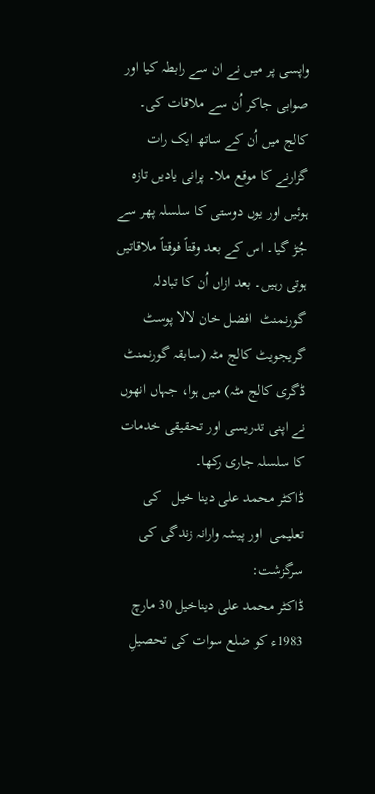واپسی پر میں نے ان سے رابطہ کیا اور صوابی جاکر اُن سے ملاقات کی۔ کالج میں اُن کے ساتھ ایک رات گزارنے کا موقع ملا۔ پرانی یادیں تازہ ہوئیں اور یوں دوستی کا سلسلہ پھر سے جُڑ گیا۔ اس کے بعد وقتاً فوقتاً ملاقاتیں ہوتی رہیں۔ بعد ازاں اُن کا تبادلہ گورنمنٹ  افضل خان لالا پوسٹ گریجویٹ کالج مٹہ (سابقہ گورنمنٹ ڈگری کالج مٹہ) میں ہوا، جہاں انھوں نے اپنی تدریسی اور تحقیقی خدمات کا سلسلہ جاری رکھا۔
ڈاکٹر محمد علی دینا خیل   کی تعلیمی  اور پیشہ وارانہ زندگی کی سرگزشت:
ڈاکٹر محمد علی دیناخیل 30 مارچ 1983ء کو ضلع سوات کی تحصیلِ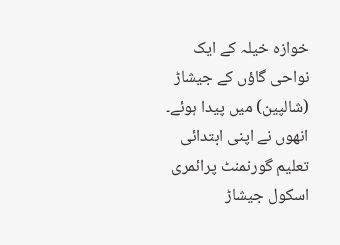خوازہ خیلہ کے ایک نواحی گاؤں کے جیشاڑ (شالپین) میں پیدا ہوئے۔ انھوں نے اپنی ابتدائی تعلیم گورنمنٹ پرائمری اسکول جیشاڑ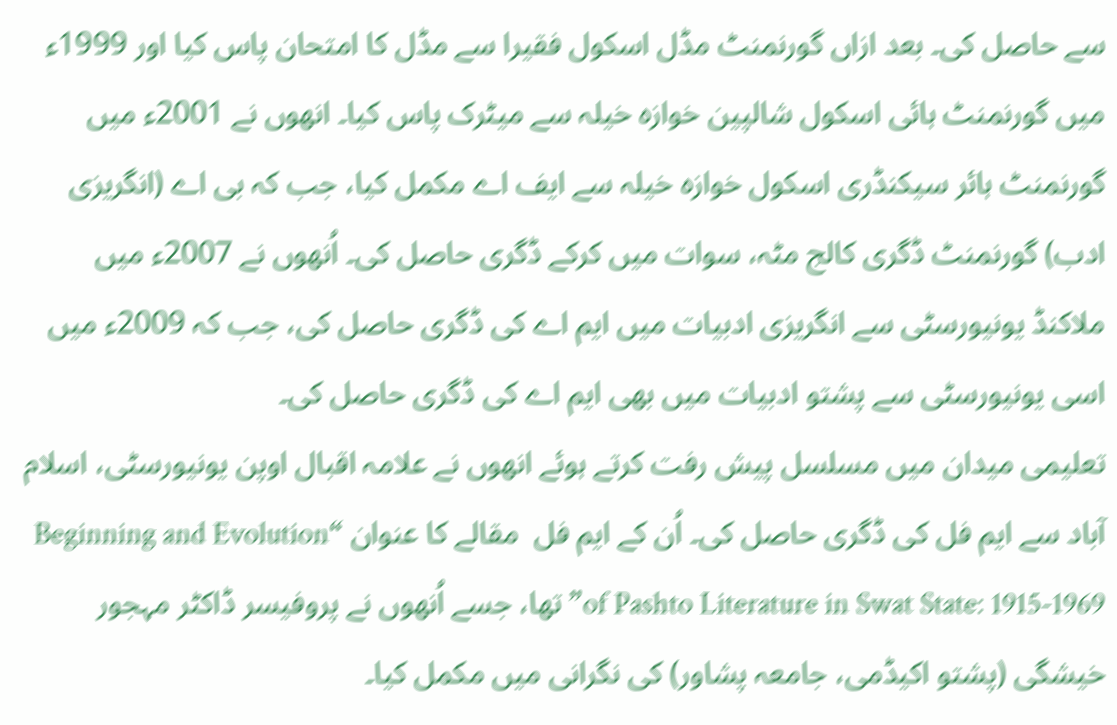سے حاصل کی۔ بعد ازاں گورنمنٹ مڈل اسکول فقیرا سے مڈل کا امتحان پاس کیا اور 1999ء میں گورنمنٹ ہائی اسکول شالپین خوازہ خیلہ سے میٹرک پاس کیا۔ انھوں نے 2001ء میں گورنمنٹ ہائر سیکنڈری اسکول خوازہ خیلہ سے ایف اے مکمل کیا، جب کہ بی اے (انگریزی ادب) گورنمنٹ ڈگری کالج مٹہ، سوات میں کرکے ڈگری حاصل کی۔ اُنھوں نے 2007ء میں ملاکنڈ یونیورسٹی سے انگریزی ادبیات میں ایم اے کی ڈگری حاصل کی، جب کہ 2009ء میں اسی یونیورسٹی سے پشتو ادبیات میں بھی ایم اے کی ڈگری حاصل کی۔
تعلیمی میدان میں مسلسل پیش رفت کرتے ہوئے انھوں نے علامہ اقبال اوپن یونیورسٹی، اسلام آباد سے ایم فل کی ڈگری حاصل کی۔ اُن کے ایم فل  مقالے کا عنوان “Beginning and Evolution of Pashto Literature in Swat State: 1915-1969” تھا، جسے اُنھوں نے پروفیسر ڈاکٹر مہجور خیشگی (پشتو اکیڈمی، جامعہ پشاور) کی نگرانی میں مکمل کیا۔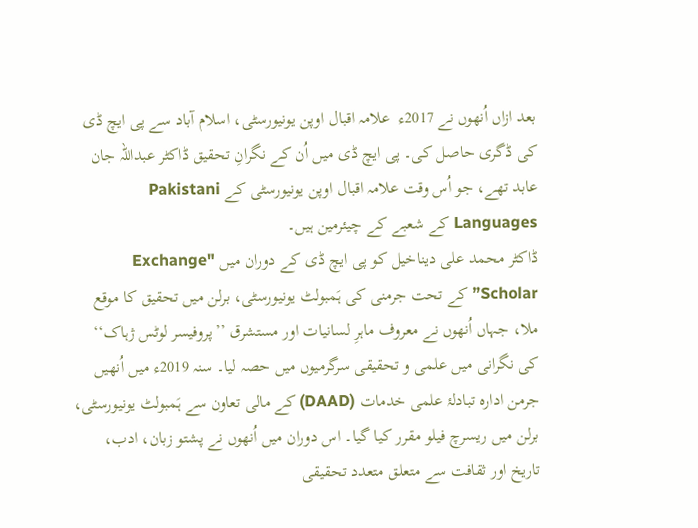بعد ازاں اُنھوں نے 2017ء  علامہ اقبال اوپن یونیورسٹی، اسلام آباد سے پی ایچ ڈی کی ڈگری حاصل کی۔ پی ایچ ڈی میں اُن کے نگرانِ تحقیق ڈاکٹر عبداللہ جان عابد تھے، جو اُس وقت علامہ اقبال اوپن یونیورسٹی کے Pakistani Languages کے شعبے کے چیئرمین ہیں۔
ڈاکٹر محمد علی دیناخیل کو پی ایچ ڈی کے دوران میں "Exchange Scholar” کے تحت جرمنی کی ہَمبولٹ یونیورسٹی، برلن میں تحقیق کا موقع ملا، جہاں اُنھوں نے معروف ماہرِ لسانیات اور مستشرق ’’پروفیسر لوٹس ژہاک‘‘ کی نگرانی میں علمی و تحقیقی سرگرمیوں میں حصہ لیا۔ سنہ 2019ء میں اُنھیں جرمن ادارہ تبادلۂ علمی خدمات (DAAD) کے مالی تعاون سے ہَمبولٹ یونیورسٹی، برلن میں ریسرچ فیلو مقرر کیا گیا۔ اس دوران میں اُنھوں نے پشتو زبان، ادب، تاریخ اور ثقافت سے متعلق متعدد تحقیقی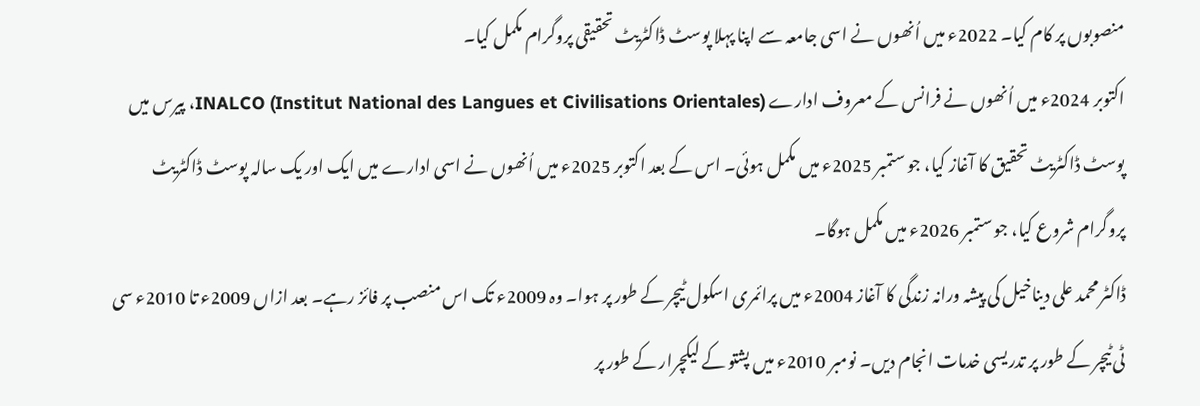منصوبوں پر کام کیا۔ 2022ء میں اُنھوں نے اسی جامعہ سے اپنا پہلا پوسٹ ڈاکٹریٹ تحقیقی پروگرام مکمل کیا۔
اکتوبر 2024ء میں اُنھوں نے فرانس کے معروف ادارے INALCO (Institut National des Langues et Civilisations Orientales)، پیرس میں پوسٹ ڈاکٹریٹ تحقیق کا آغاز کیا، جو ستمبر 2025ء میں مکمل ہوئی۔ اس کے بعد اکتوبر 2025ء میں اُنھوں نے اسی ادارے میں ایک اور یک سالہ پوسٹ ڈاکٹریٹ پروگرام شروع کیا، جو ستمبر 2026ء میں مکمل ہوگا۔
ڈاکٹر محمد علی دیناخیل کی پیشہ ورانہ زندگی کا آغاز 2004ء میں پرائمری اسکول ٹیچر کے طور پر ہوا۔ وہ 2009ء تک اس منصب پر فائز رہے۔ بعد ازاں 2009ء تا 2010ء سی ٹی ٹیچر کے طور پر تدریسی خدمات انجام دیں۔ نومبر 2010ء میں پشتو کے لیکچرار کے طور پر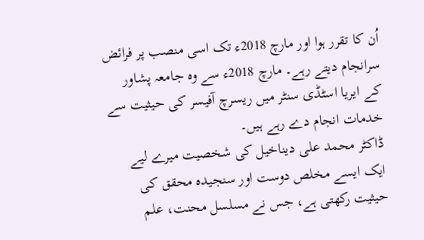اُن کا تقرر ہوا اور مارچ 2018ء تک اسی منصب پر فرائض سرانجام دیتے رہے۔ مارچ 2018ء سے وہ جامعہ پشاور کے ایریا اسٹڈی سنٹر میں ریسرچ آفیسر کی حیثیت سے خدمات انجام دے رہے ہیں۔
ڈاکٹر محمد علی دیناخیل کی شخصیت میرے لیے ایک ایسے مخلص دوست اور سنجیدہ محقق کی حیثیت رکھتی ہے، جس نے مسلسل محنت، علم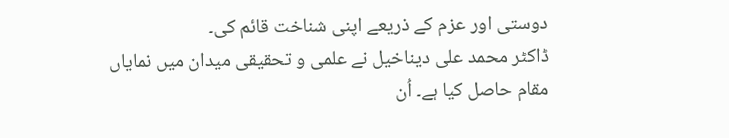دوستی اور عزم کے ذریعے اپنی شناخت قائم کی۔
ڈاکٹر محمد علی دیناخیل نے علمی و تحقیقی میدان میں نمایاں مقام حاصل کیا ہے۔ اُن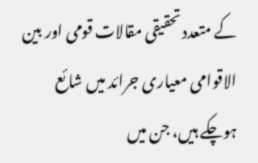کے متعدد تحقیقی مقالات قومی اور بین الاقوامی معیاری جرائد میں شائع ہوچکے ہیں، جن میں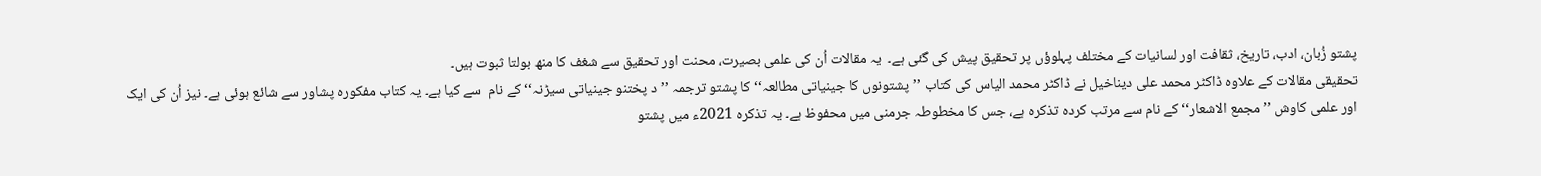پشتو زُبان، ادب، تاریخ، ثقافت اور لسانیات کے مختلف پہلوؤں پر تحقیق پیش کی گئی ہے۔  یہ مقالات اُن کی علمی بصیرت، محنت اور تحقیق سے شغف کا منھ بولتا ثبوت ہیں۔
تحقیقی مقالات کے علاوہ ڈاکٹر محمد علی دیناخیل نے ڈاکٹر محمد الیاس کی کتاب ’’پشتونوں کا جینیاتی مطالعہ‘‘ کا پشتو ترجمہ ’’د پختنو جینیاتی سیڑنہ‘‘ کے نام  سے کیا ہے۔ یہ کتاب مفکورہ پشاور سے شائع ہوئی ہے۔ نیز اُن کی ایک اور علمی کاوش ’’مجمع الاشعار‘‘ کے نام سے مرتب کردہ تذکرہ ہے، جس کا مخطوطہ جرمنی میں محفوظ ہے۔ یہ تذکرہ 2021ء میں پشتو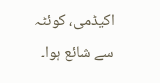اکیڈمی، کوئٹہ سے شائع ہوا۔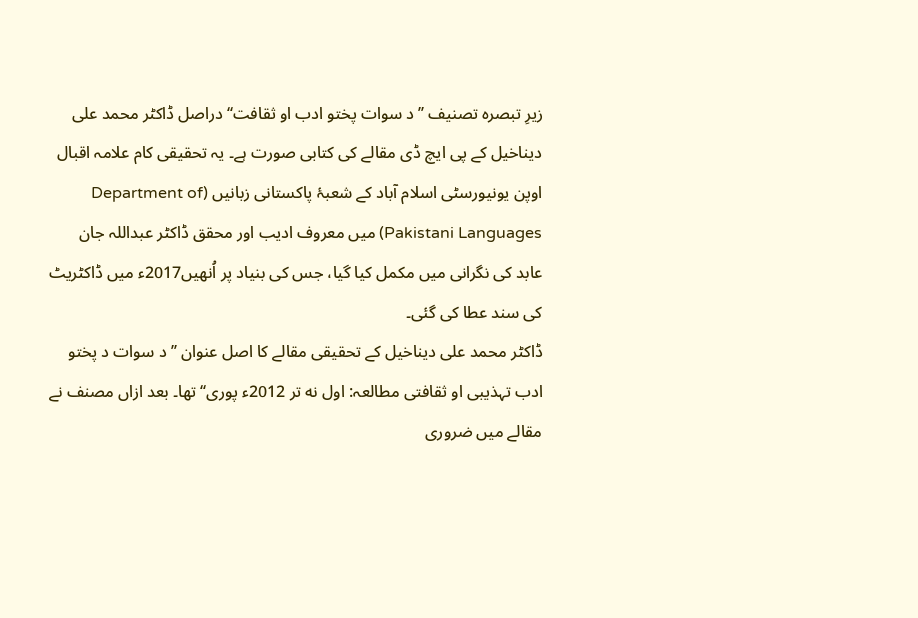زیرِ تبصرہ تصنیف ’’د سوات پختو ادب او ثقافت‘‘ دراصل ڈاکٹر محمد علی دیناخیل کے پی ایچ ڈی مقالے کی کتابی صورت ہے۔ یہ تحقیقی کام علامہ اقبال اوپن یونیورسٹی اسلام آباد کے شعبۂ پاکستانی زبانیں (Department of Pakistani Languages) میں معروف ادیب اور محقق ڈاکٹر عبداللہ جان عابد کی نگرانی میں مکمل کیا گیا، جس کی بنیاد پر اُنھیں2017ء میں ڈاکٹریٹ کی سند عطا کی گئی۔
ڈاکٹر محمد علی دیناخیل کے تحقیقی مقالے کا اصل عنوان ’’د سوات د پختو ادب تہذیبی او ثقافتی مطالعہ: اول نه تر 2012ء پوری‘‘ تھا۔ بعد ازاں مصنف نے مقالے میں ضروری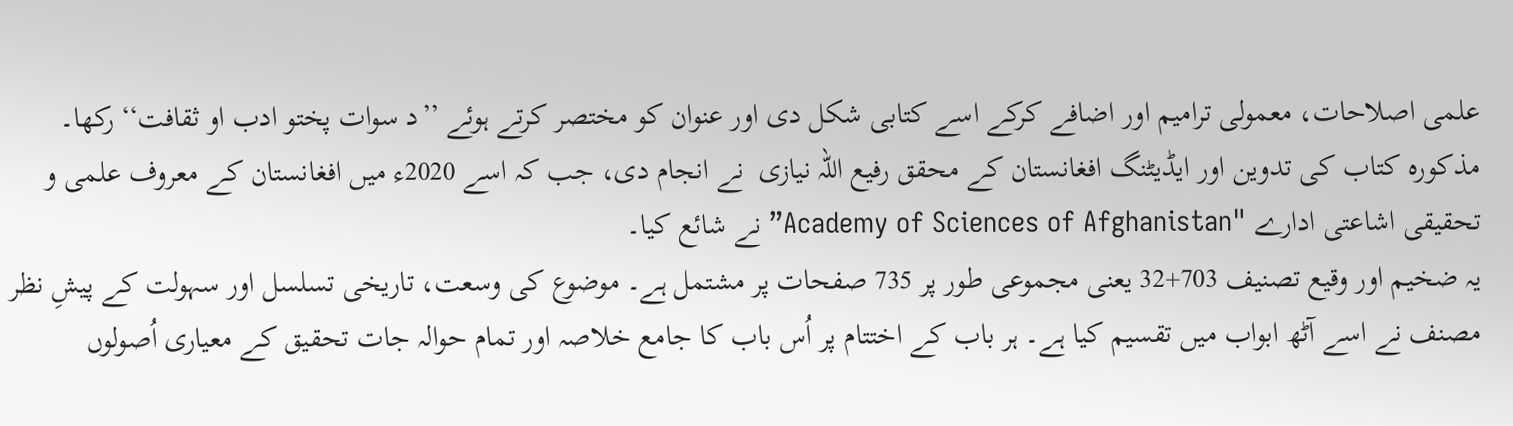علمی اصلاحات، معمولی ترامیم اور اضافے کرکے اسے کتابی شکل دی اور عنوان کو مختصر کرتے ہوئے ’’د سوات پختو ادب او ثقافت‘‘ رکھا۔
مذکورہ کتاب کی تدوین اور ایڈیٹنگ افغانستان کے محقق رفیع اللہ نیازی  نے انجام دی، جب کہ اسے 2020ء میں افغانستان کے معروف علمی و تحقیقی اشاعتی ادارے "Academy of Sciences of Afghanistan” نے شائع کیا۔
یہ ضخیم اور وقیع تصنیف 703+32 یعنی مجموعی طور پر 735 صفحات پر مشتمل ہے۔ موضوع کی وسعت، تاریخی تسلسل اور سہولت کے پیشِ نظر  مصنف نے اسے آٹھ ابواب میں تقسیم کیا ہے۔ ہر باب کے اختتام پر اُس باب کا جامع خلاصہ اور تمام حوالہ جات تحقیق کے معیاری اُصولوں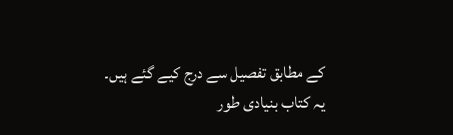کے مطابق تفصیل سے درج کیے گئے ہیں۔
یہ کتاب بنیادی طور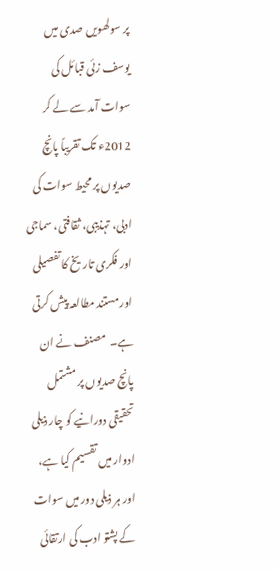پر سولھویں صدی میں یوسف زئی قبائل کی سوات آمد سے لے کر 2012ء تک تقریباً پانچ صدیوں پر محیط سوات کی ادبی، تہذیبی، ثقافتی، سماجی اور فکری تاریخ کا تفصیلی اور مستند مطالعہ پیش کرتی ہے۔  مصنف نے ان پانچ صدیوں پر مشتمل تحقیقی دورانیے کو چار ذیلی ادوار میں تقسیم کیا ہے، اور ہر ذیلی دور میں سوات کے پشتو ادب کی ارتقائی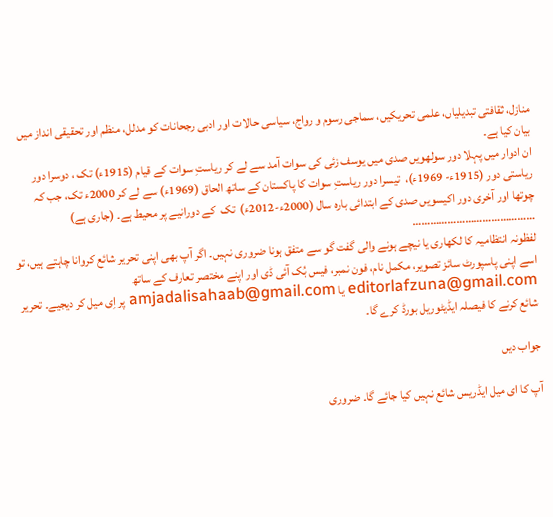منازل، ثقافتی تبدیلیاں، علمی تحریکیں، سماجی رسوم و رواج، سیاسی حالات اور ادبی رجحانات کو مدلل، منظم اور تحقیقی انداز میں بیان کیا ہے۔
ان ادوار میں پہلا دور سولھویں صدی میں یوسف زئی کی سوات آمد سے لے کر ریاستِ سوات کے قیام (1915ء) تک ، دوسرا دور ریاستی دور (1915ء- 1969ء)،  تیسرا دور ریاستِ سوات کا پاکستان کے ساتھ الحاق (1969ء) سے لے کر 2000ء تک، جب کہ چوتھا اور آخری دور اکیسویں صدی کے ابتدائی بارہ سال (2000ء-2012ء)  تک  کے دورانیے پر محیط ہے۔ (جاری ہے)
……………………………………
لفظونہ انتظامیہ کا لکھاری یا نیچے ہونے والی گفت گو سے متفق ہونا ضروری نہیں۔ اگر آپ بھی اپنی تحریر شائع کروانا چاہتے ہیں، تو اسے اپنی پاسپورٹ سائز تصویر، مکمل نام، فون نمبر، فیس بُک آئی ڈی اور اپنے مختصر تعارف کے ساتھ  editorlafzuna@gmail.com یا amjadalisahaab@gmail.com پر اِی میل کر دیجیے۔ تحریر شائع کرنے کا فیصلہ ایڈیٹوریل بورڈ کرے گا۔

جواب دیں

آپ کا ای میل ایڈریس شائع نہیں کیا جائے گا۔ ضروری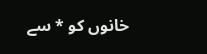خانوں کو * سے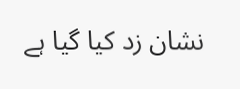نشان زد کیا گیا ہے